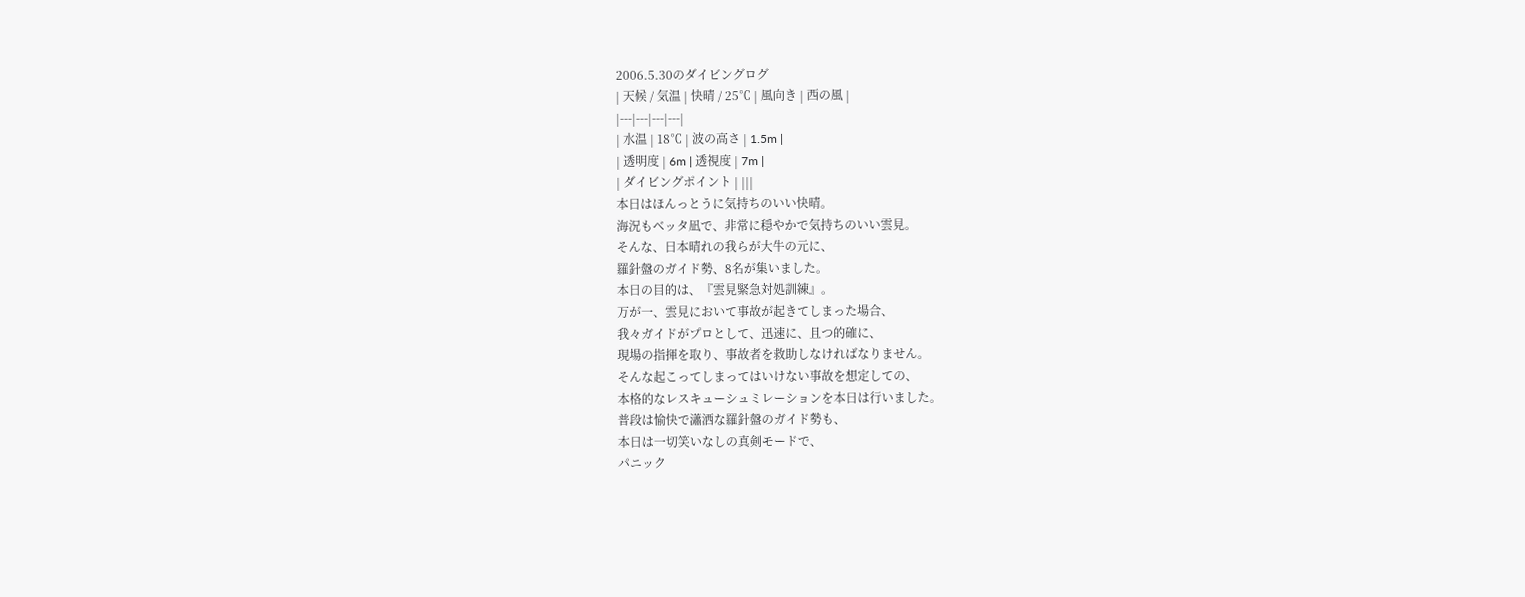2006.5.30のダイビングログ
| 天候 / 気温 | 快晴 / 25℃ | 風向き | 西の風 |
|---|---|---|---|
| 水温 | 18℃ | 波の高さ | 1.5m |
| 透明度 | 6m | 透視度 | 7m |
| ダイビングポイント | |||
本日はほんっとうに気持ちのいい快晴。
海況もベッタ凪で、非常に穏やかで気持ちのいい雲見。
そんな、日本晴れの我らが大牛の元に、
羅針盤のガイド勢、8名が集いました。
本日の目的は、『雲見緊急対処訓練』。
万が一、雲見において事故が起きてしまった場合、
我々ガイドがプロとして、迅速に、且つ的確に、
現場の指揮を取り、事故者を救助しなければなりません。
そんな起こってしまってはいけない事故を想定しての、
本格的なレスキューシュミレーションを本日は行いました。
普段は愉快で瀟洒な羅針盤のガイド勢も、
本日は一切笑いなしの真剣モードで、
パニック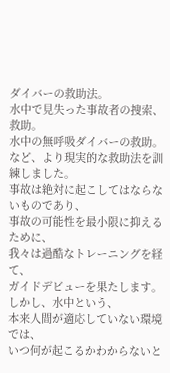ダイバーの救助法。
水中で見失った事故者の捜索、救助。
水中の無呼吸ダイバーの救助。
など、より現実的な救助法を訓練しました。
事故は絶対に起こしてはならないものであり、
事故の可能性を最小限に抑えるために、
我々は過酷なトレーニングを経て、
ガイドデビューを果たします。
しかし、水中という、
本来人間が適応していない環境では、
いつ何が起こるかわからないと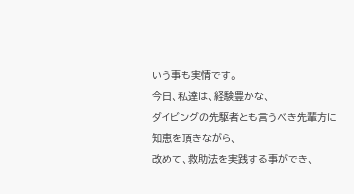いう事も実情です。
今日、私達は、経験豊かな、
ダイビングの先駆者とも言うべき先輩方に知恵を頂きながら、
改めて、救助法を実践する事ができ、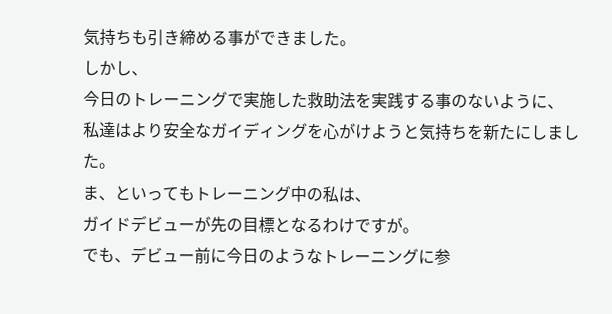気持ちも引き締める事ができました。
しかし、
今日のトレーニングで実施した救助法を実践する事のないように、
私達はより安全なガイディングを心がけようと気持ちを新たにしました。
ま、といってもトレーニング中の私は、
ガイドデビューが先の目標となるわけですが。
でも、デビュー前に今日のようなトレーニングに参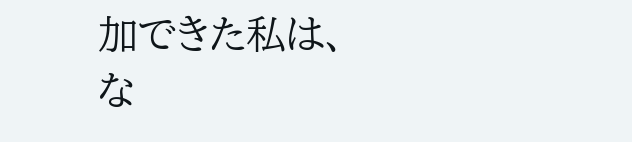加できた私は、
な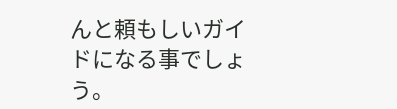んと頼もしいガイドになる事でしょう。